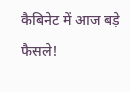कैबिनेट में आज बड़े फैसले!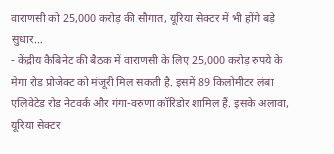वाराणसी को 25,000 करोड़ की सौगात, यूरिया सेक्टर में भी होंगे बड़े सुधार…
- केंद्रीय कैबिनेट की बैठक में वाराणसी के लिए 25,000 करोड़ रुपये के मेगा रोड प्रोजेक्ट को मंजूरी मिल सकती है. इसमें 89 किलोमीटर लंबा एलिवेटेड रोड नेटवर्क और गंगा-वरुणा कॉरिडोर शामिल हैं. इसके अलावा, यूरिया सेक्टर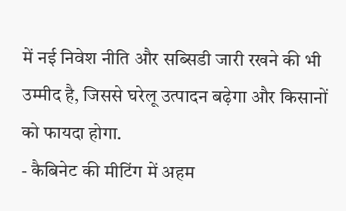में नई निवेश नीति और सब्सिडी जारी रखने की भी उम्मीद है, जिससे घरेलू उत्पादन बढ़ेगा और किसानों को फायदा होगा.
- कैबिनेट की मीटिंग में अहम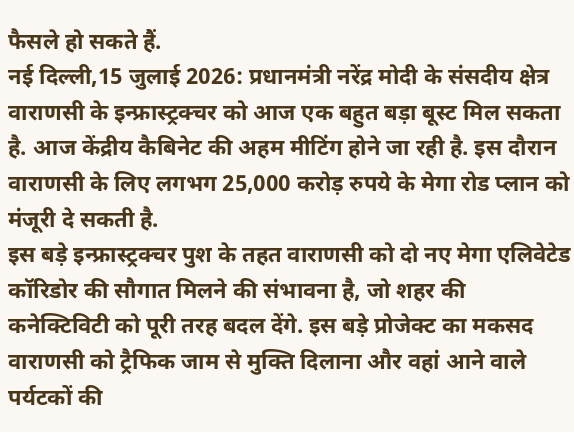फैसले हो सकते हैं.
नई दिल्ली,15 जुलाई 2026: प्रधानमंत्री नरेंद्र मोदी के संसदीय क्षेत्र वाराणसी के इन्फ्रास्ट्रक्चर को आज एक बहुत बड़ा बूस्ट मिल सकता है. आज केंद्रीय कैबिनेट की अहम मीटिंग होने जा रही है. इस दौरान वाराणसी के लिए लगभग 25,000 करोड़ रुपये के मेगा रोड प्लान को मंजूरी दे सकती है.
इस बड़े इन्फ्रास्ट्रक्चर पुश के तहत वाराणसी को दो नए मेगा एलिवेटेड कॉरिडोर की सौगात मिलने की संभावना है, जो शहर की कनेक्टिविटी को पूरी तरह बदल देंगे. इस बड़े प्रोजेक्ट का मकसद वाराणसी को ट्रैफिक जाम से मुक्ति दिलाना और वहां आने वाले पर्यटकों की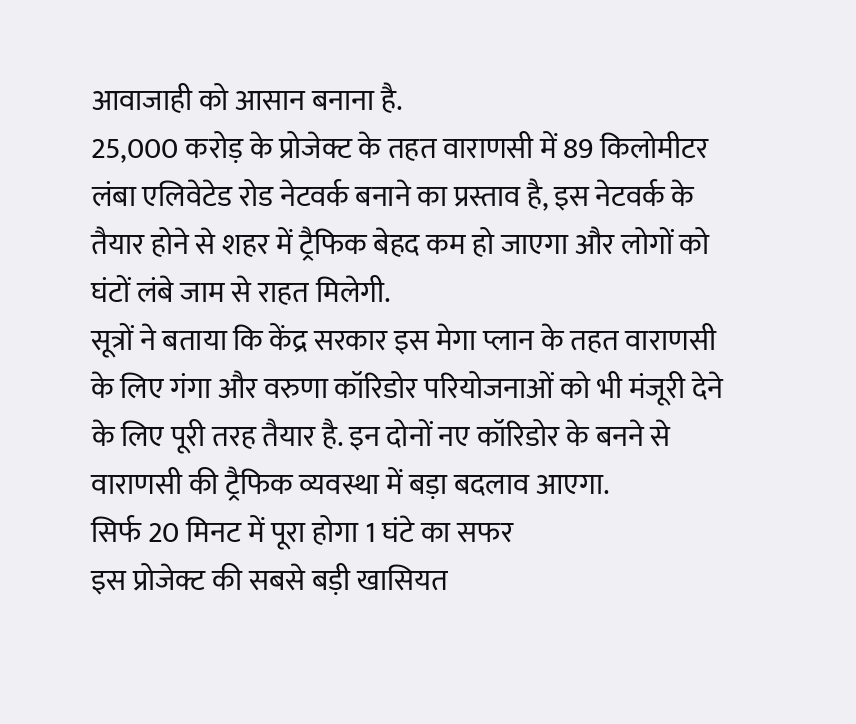आवाजाही को आसान बनाना है.
25,000 करोड़ के प्रोजेक्ट के तहत वाराणसी में 89 किलोमीटर लंबा एलिवेटेड रोड नेटवर्क बनाने का प्रस्ताव है, इस नेटवर्क के तैयार होने से शहर में ट्रैफिक बेहद कम हो जाएगा और लोगों को घंटों लंबे जाम से राहत मिलेगी.
सूत्रों ने बताया कि केंद्र सरकार इस मेगा प्लान के तहत वाराणसी के लिए गंगा और वरुणा कॉरिडोर परियोजनाओं को भी मंजूरी देने के लिए पूरी तरह तैयार है. इन दोनों नए कॉरिडोर के बनने से वाराणसी की ट्रैफिक व्यवस्था में बड़ा बदलाव आएगा.
सिर्फ 20 मिनट में पूरा होगा 1 घंटे का सफर
इस प्रोजेक्ट की सबसे बड़ी खासियत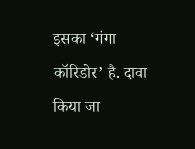इसका ‘गंगा कॉरिडोर’ है. दावा किया जा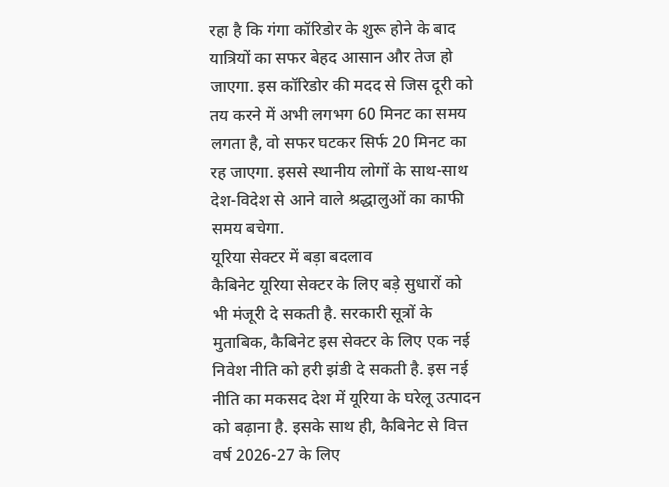रहा है कि गंगा कॉरिडोर के शुरू होने के बाद यात्रियों का सफर बेहद आसान और तेज हो जाएगा. इस कॉरिडोर की मदद से जिस दूरी को तय करने में अभी लगभग 60 मिनट का समय लगता है, वो सफर घटकर सिर्फ 20 मिनट का रह जाएगा. इससे स्थानीय लोगों के साथ-साथ देश-विदेश से आने वाले श्रद्धालुओं का काफी समय बचेगा.
यूरिया सेक्टर में बड़ा बदलाव
कैबिनेट यूरिया सेक्टर के लिए बड़े सुधारों को भी मंजूरी दे सकती है. सरकारी सूत्रों के मुताबिक, कैबिनेट इस सेक्टर के लिए एक नई निवेश नीति को हरी झंडी दे सकती है. इस नई नीति का मकसद देश में यूरिया के घरेलू उत्पादन को बढ़ाना है. इसके साथ ही, कैबिनेट से वित्त वर्ष 2026-27 के लिए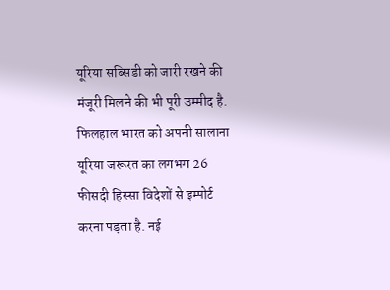यूरिया सब्सिडी को जारी रखने की मंजूरी मिलने की भी पूरी उम्मीद है.
फिलहाल भारत को अपनी सालाना यूरिया जरूरत का लगभग 26 फीसदी हिस्सा विदेशों से इम्पोर्ट करना पड़ता है. नई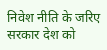निवेश नीति के जरिए सरकार देश को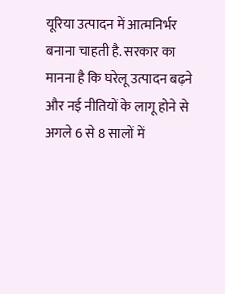यूरिया उत्पादन में आत्मनिर्भर बनाना चाहती है. सरकार का मानना है कि घरेलू उत्पादन बढ़ने और नई नीतियों के लागू होने से अगले 6 से 8 सालों में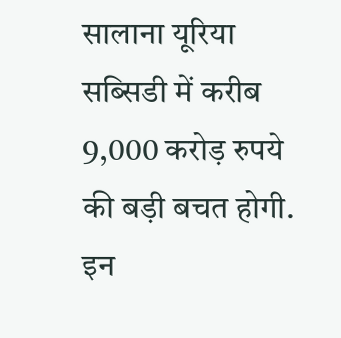सालाना यूरिया सब्सिडी में करीब 9,000 करोड़ रुपये की बड़ी बचत होगी. इन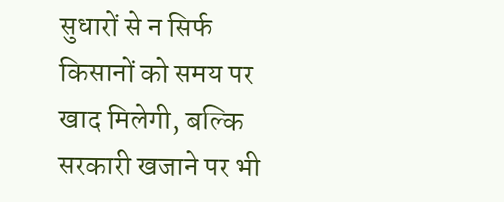सुधारों से न सिर्फ किसानों को समय पर खाद मिलेगी, बल्कि सरकारी खजाने पर भी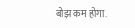बोझ कम होगा.